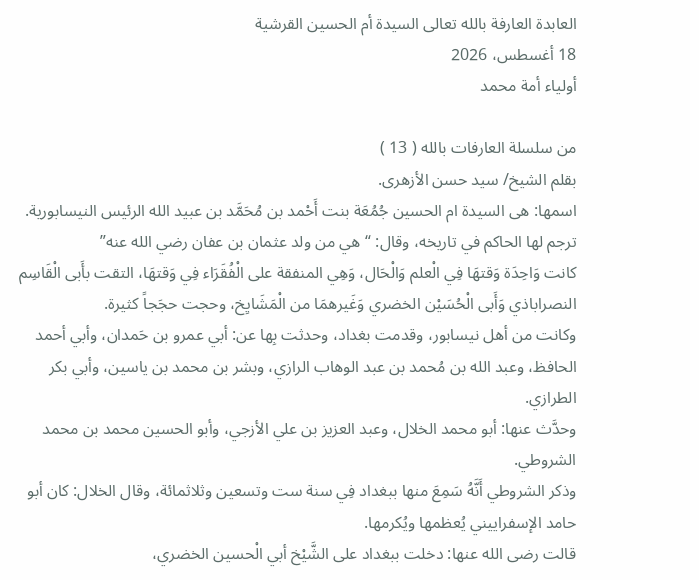العابدة العارفة بالله تعالى السيدة أم الحسين القرشية
18 أغسطس، 2026
أولياء أمة محمد

من سلسلة العارفات بالله ( 13 )
بقلم الشيخ/ سيد حسن الأزهرى.
اسمها: هى السيدة ام الحسين جُمُعَة بنت أَحْمد بن مُحَمَّد بن عبيد الله الرئيس النيسابورية.
ترجم لها الحاكم في تاريخه، وقال: “هي من ولد عثمان بن عفان رضي الله عنه”
كانت وَاحِدَة وَقتهَا فِي الْعلم وَالْحَال، وَهِي المنفقة على الْفُقَرَاء فِي وَقتهَا، التقت بأَبى الْقَاسِم النصراباذي وَأَبى الْحُسَيْن الخضري وَغَيرهمَا من الْمَشَايِخ، وحجت حجَجاً كثيرة.
وكانت من أهل نيسابور، وقدمت بغداد، وحدثت بِها عن: أبي عمرو بن حَمدان، وأبي أحمد الحافظ، وعبد الله بن مُحمد بن عبد الوهاب الرازي، وبشر بن محمد بن ياسين، وأبي بكر الطرازي.
وحدَّث عنها: أبو محمد الخلال، وعبد العزيز بن علي الأزجي، وأبو الحسين محمد بن محمد الشروطي.
وذكر الشروطي أَنَّهُ سَمِعَ منها ببغداد فِي سنة ست وتسعين وثلاثمائة، وقال الخلال: كان أبو حامد الإسفراييني يُعظمها ويُكرمها.
قالت رضى الله عنها: دخلت ببغداد على الشَّيْخ أبي الْحسين الخضري،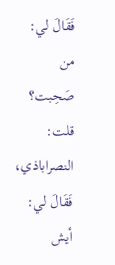فَقَالَ لي: من صَحِبت؟ قلت: النصراباذي، فَقَالَ لي: أيش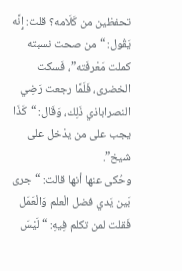تحفظين من كَلَامه؟ قلت: إِنَّه يَقُول: “من صحت نسبته كملت مَعْرفَته”، فَسكت الخضرى، فَلَمَّا رجعت رَضِي النصراباذي ذَلِك، وَقَال: “كَذَا يجب على من يدْخل على شيخ”.
وحُكى عنها أنها قالت: “جرى بَين يَدي فضل الْعلم وَالْعَمَل فَقلت لمن تكلم فِيهِ: “لَيْسَ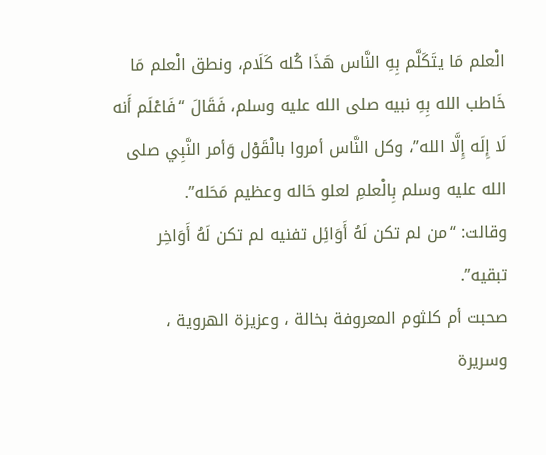الْعلم مَا يتَكَلَّم بِهِ النَّاس هَذَا كُله كَلَام، ونطق الْعلم مَا خَاطب الله بِهِ نبيه صلى الله عليه وسلم، فَقَالَ “فَاعْلَم أَنه لَا إِلَه إِلَّا الله”، وكل النَّاس أمروا بالْقَوْل وَأمر النَّبِي صلى الله عليه وسلم بِالْعلمِ لعلو حَاله وعظيم مَحَله”.
وقالت: “من لم تكن لَهُ أَوَائِل تفنيه لم تكن لَهُ أَوَاخِر تبقيه”.
صحبت أم كلثوم المعروفة بخالة ، وعزيزة الهروية ، وسريرة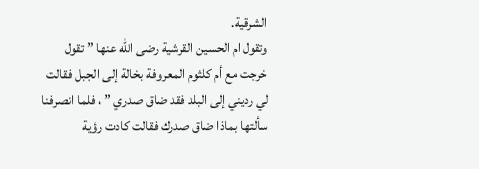الشرقية.
وتقول ام الحسين القرشية رضى الله عنها ” تقول خرجت مع أم كلثوم المعروفة بخالة إلى الجبل فقالت لي رديني إلى البلد فقد ضاق صدري ” ، فلما انصرفنا سألتها بماذا ضاق صدرك فقالت كادت رؤية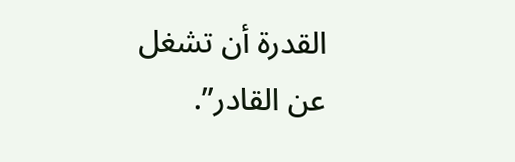القدرة أن تشغل عن القادر”.